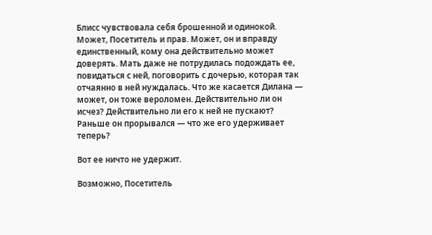Блисс чувствовала себя брошенной и одинокой. Может, Посетитель и прав. Может, он и вправду единственный, кому она действительно может доверять. Мать даже не потрудилась подождать ее, повидаться с ней, поговорить с дочерью, которая так отчаянно в ней нуждалась. Что же касается Дилана — может, он тоже вероломен. Действительно ли он исчез? Действительно ли его к ней не пускают? Раньше он прорывался — что же его удерживает теперь?

Вот ее ничто не удержит.

Возможно, Посетитель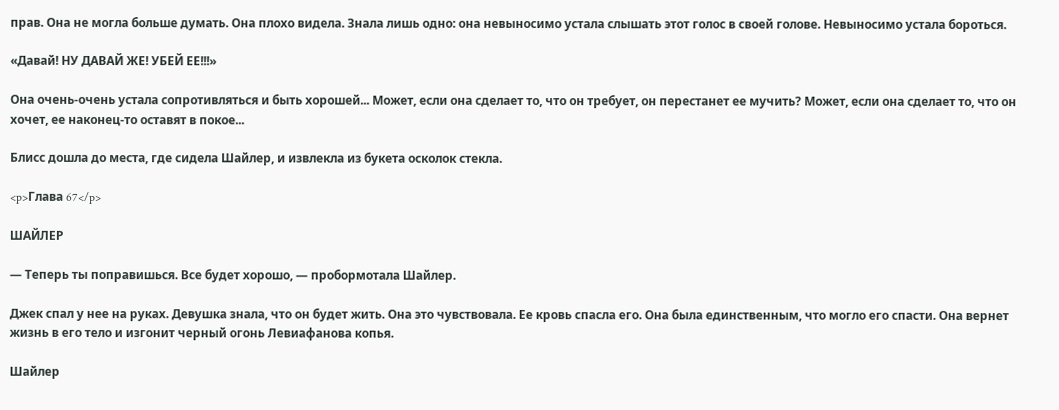прав. Она не могла больше думать. Она плохо видела. Знала лишь одно: она невыносимо устала слышать этот голос в своей голове. Невыносимо устала бороться.

«Давай! НУ ДАВАЙ ЖЕ! УБЕЙ ЕЕ!!!»

Она очень-очень устала сопротивляться и быть хорошей... Может, если она сделает то, что он требует, он перестанет ее мучить? Может, если она сделает то, что он хочет, ее наконец-то оставят в покое...

Блисс дошла до места, где сидела Шайлер, и извлекла из букета осколок стекла.

<p>Глава 67</p>

ШАЙЛЕР

— Теперь ты поправишься. Все будет хорошо, — пробормотала Шайлер.

Джек спал у нее на руках. Девушка знала, что он будет жить. Она это чувствовала. Ее кровь спасла его. Она была единственным, что могло его спасти. Она вернет жизнь в его тело и изгонит черный огонь Левиафанова копья.

Шайлер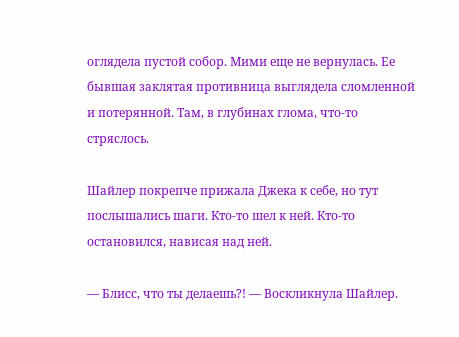оглядела пустой собор. Мими еще не вернулась. Ее бывшая заклятая противница выглядела сломленной и потерянной. Там, в глубинах глома, что-то стряслось.

Шайлер покрепче прижала Джека к себе, но тут послышались шаги. Кто-то шел к ней. Кто-то остановился, нависая над ней.

— Блисс, что ты делаешь?! — Воскликнула Шайлер.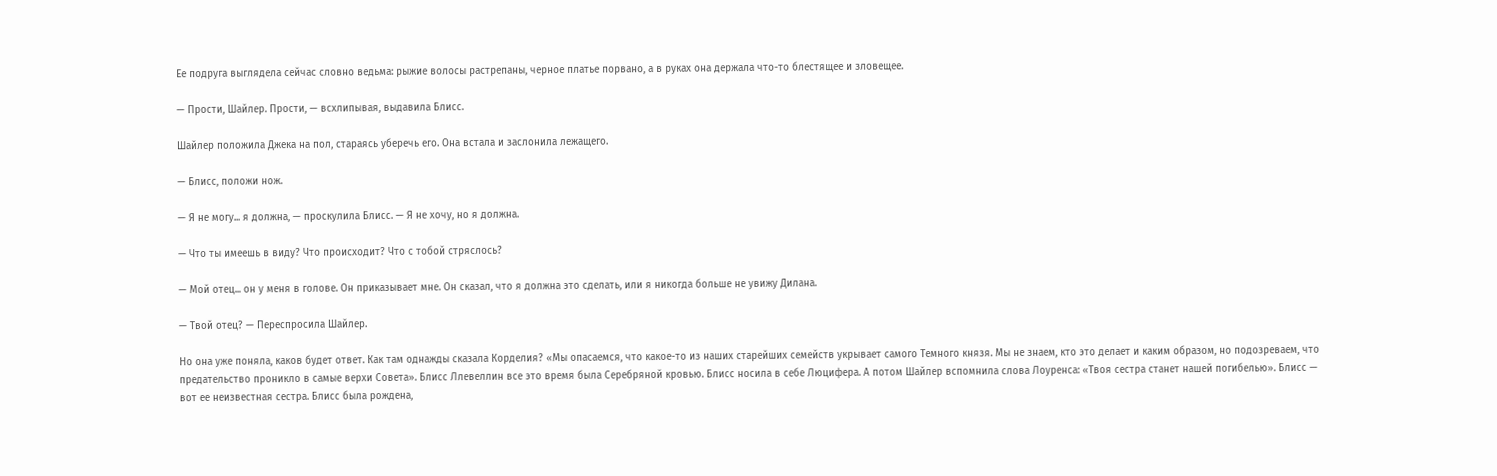Ее подруга выглядела сейчас словно ведьма: рыжие волосы растрепаны, черное платье порвано, а в руках она держала что-то блестящее и зловещее.

— Прости, Шайлер. Прости, — всхлипывая, выдавила Блисс.

Шайлер положила Джека на пол, стараясь уберечь его. Она встала и заслонила лежащего.

— Блисс, положи нож.

— Я не могу... я должна, — проскулила Блисс. — Я не хочу, но я должна.

— Что ты имеешь в виду? Что происходит? Что с тобой стряслось?

— Мой отец... он у меня в голове. Он приказывает мне. Он сказал, что я должна это сделать, или я никогда больше не увижу Дилана.

— Твой отец? — Переспросила Шайлер.

Но она уже поняла, каков будет ответ. Как там однажды сказала Корделия? «Мы опасаемся, что какое-то из наших старейших семейств укрывает самого Темного князя. Мы не знаем, кто это делает и каким образом, но подозреваем, что предательство проникло в самые верхи Совета». Блисс Ллевеллин все это время была Серебряной кровью. Блисс носила в себе Люцифера. А потом Шайлер вспомнила слова Лоуренса: «Твоя сестра станет нашей погибелью». Блисс — вот ее неизвестная сестра. Блисс была рождена,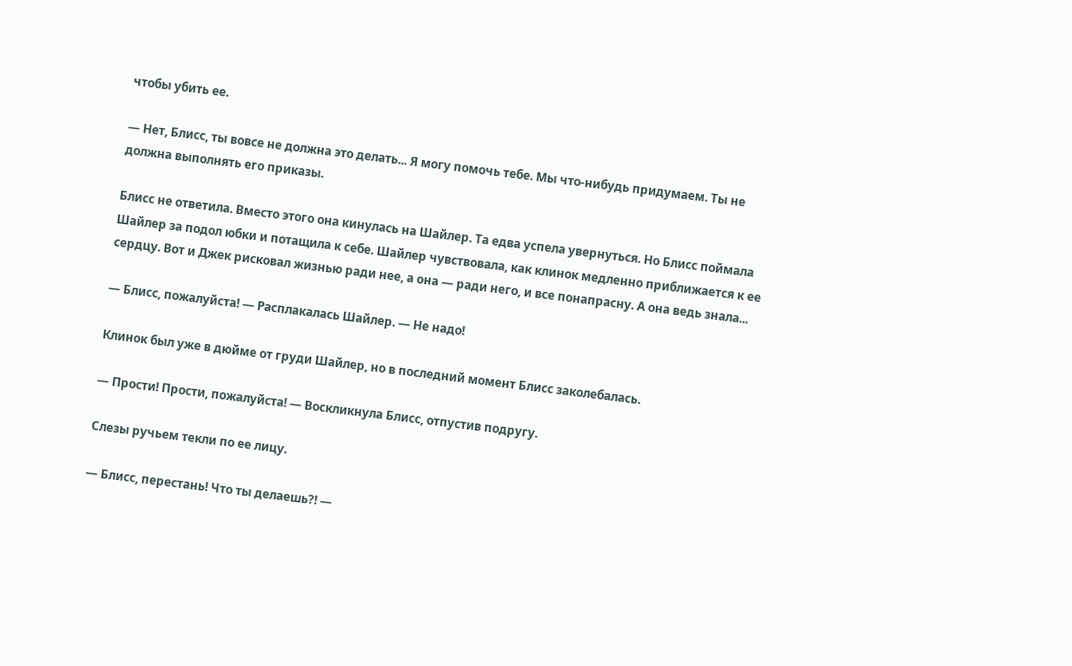чтобы убить ее.

— Нет, Блисс, ты вовсе не должна это делать... Я могу помочь тебе. Мы что-нибудь придумаем. Ты не должна выполнять его приказы.

Блисс не ответила. Вместо этого она кинулась на Шайлер. Та едва успела увернуться. Но Блисс поймала Шайлер за подол юбки и потащила к себе. Шайлер чувствовала, как клинок медленно приближается к ее сердцу. Вот и Джек рисковал жизнью ради нее, а она — ради него, и все понапрасну. А она ведь знала...

— Блисс, пожалуйста! — Расплакалась Шайлер. — Не надо!

Клинок был уже в дюйме от груди Шайлер, но в последний момент Блисс заколебалась.

— Прости! Прости, пожалуйста! — Воскликнула Блисс, отпустив подругу.

Слезы ручьем текли по ее лицу.

— Блисс, перестань! Что ты делаешь?! —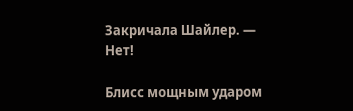Закричала Шайлер. — Нет!

Блисс мощным ударом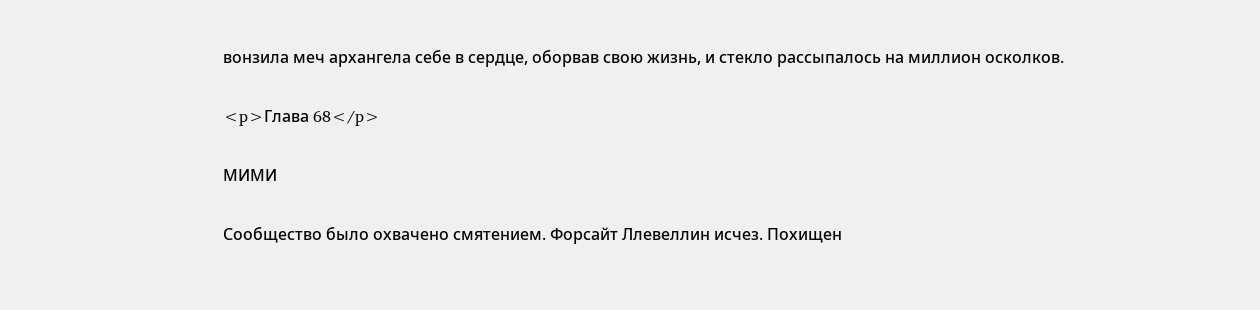вонзила меч архангела себе в сердце, оборвав свою жизнь, и стекло рассыпалось на миллион осколков.

<p>Глава 68</p>

МИМИ

Сообщество было охвачено смятением. Форсайт Ллевеллин исчез. Похищен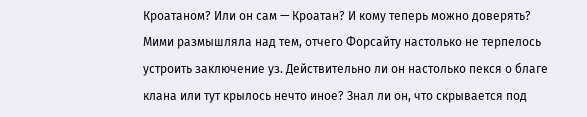Кроатаном? Или он сам — Кроатан? И кому теперь можно доверять? Мими размышляла над тем, отчего Форсайту настолько не терпелось устроить заключение уз. Действительно ли он настолько пекся о благе клана или тут крылось нечто иное? Знал ли он, что скрывается под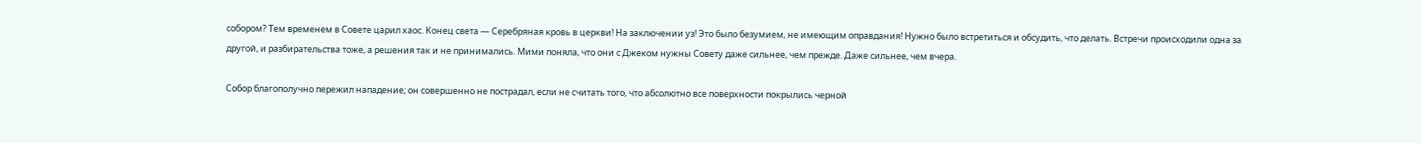собором? Тем временем в Совете царил хаос. Конец света — Серебряная кровь в церкви! На заключении уз! Это было безумием, не имеющим оправдания! Нужно было встретиться и обсудить, что делать. Встречи происходили одна за другой, и разбирательства тоже, а решения так и не принимались. Мими поняла, что они с Джеком нужны Совету даже сильнее, чем прежде. Даже сильнее, чем вчера.

Собор благополучно пережил нападение; он совершенно не пострадал, если не считать того, что абсолютно все поверхности покрылись черной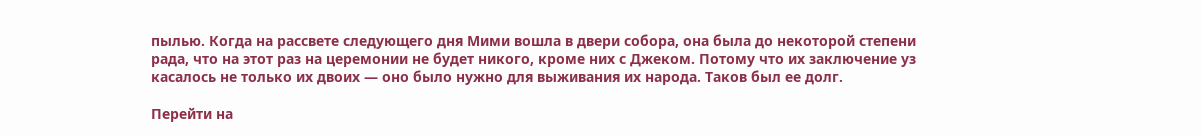пылью. Когда на рассвете следующего дня Мими вошла в двери собора, она была до некоторой степени рада, что на этот раз на церемонии не будет никого, кроме них с Джеком. Потому что их заключение уз касалось не только их двоих — оно было нужно для выживания их народа. Таков был ее долг.

Перейти на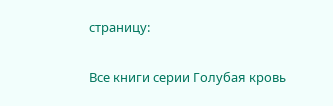страницу:

Все книги серии Голубая кровь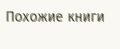Похожие книги